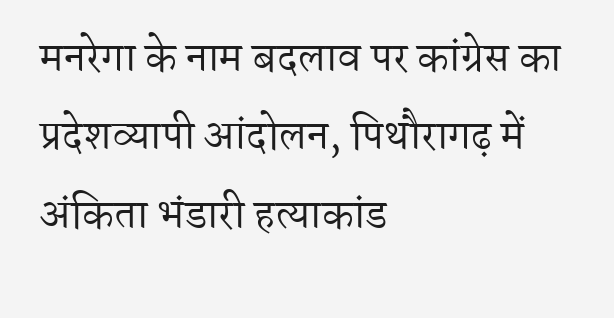मनरेगा के नाम बदलाव पर कांग्रेस का प्रदेशव्यापी आंदोलन, पिथौरागढ़ में अंकिता भंडारी हत्याकांड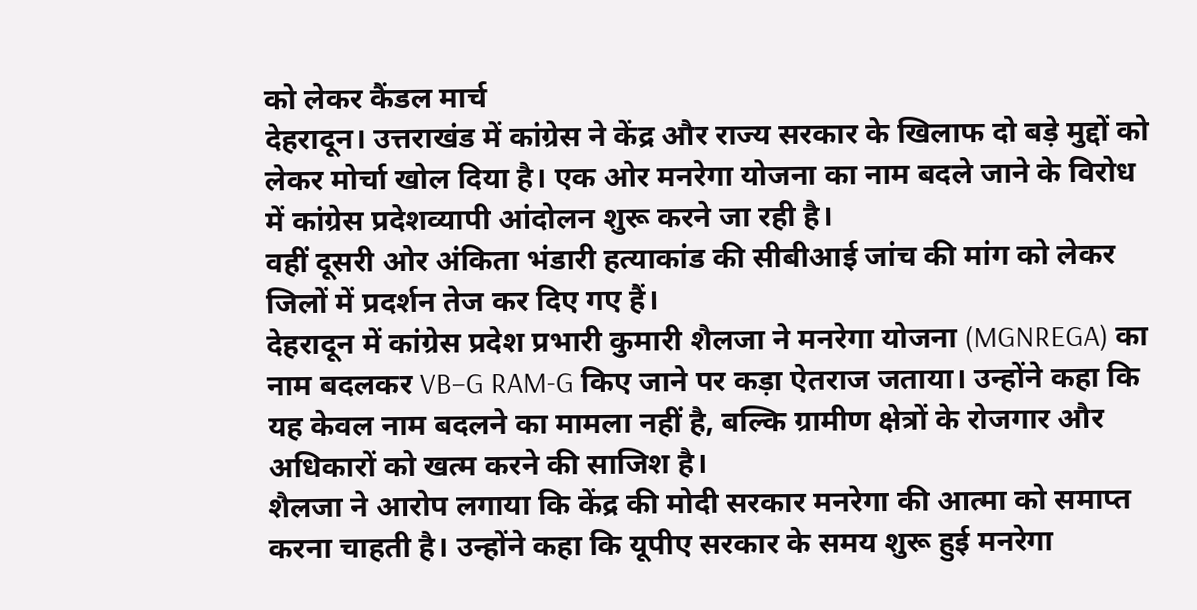को लेकर कैंडल मार्च
देहरादून। उत्तराखंड में कांग्रेस ने केंद्र और राज्य सरकार के खिलाफ दो बड़े मुद्दों को लेकर मोर्चा खोल दिया है। एक ओर मनरेगा योजना का नाम बदले जाने के विरोध में कांग्रेस प्रदेशव्यापी आंदोलन शुरू करने जा रही है।
वहीं दूसरी ओर अंकिता भंडारी हत्याकांड की सीबीआई जांच की मांग को लेकर जिलों में प्रदर्शन तेज कर दिए गए हैं।
देहरादून में कांग्रेस प्रदेश प्रभारी कुमारी शैलजा ने मनरेगा योजना (MGNREGA) का नाम बदलकर VB–G RAM-G किए जाने पर कड़ा ऐतराज जताया। उन्होंने कहा कि यह केवल नाम बदलने का मामला नहीं है, बल्कि ग्रामीण क्षेत्रों के रोजगार और अधिकारों को खत्म करने की साजिश है।
शैलजा ने आरोप लगाया कि केंद्र की मोदी सरकार मनरेगा की आत्मा को समाप्त करना चाहती है। उन्होंने कहा कि यूपीए सरकार के समय शुरू हुई मनरेगा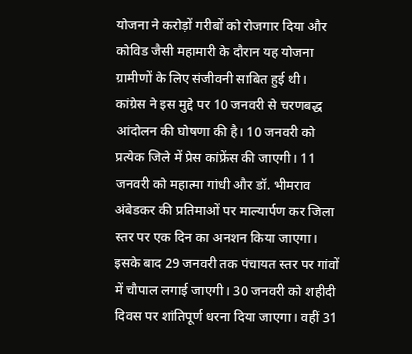योजना ने करोड़ों गरीबों को रोजगार दिया और कोविड जैसी महामारी के दौरान यह योजना ग्रामीणों के लिए संजीवनी साबित हुई थी।
कांग्रेस ने इस मुद्दे पर 10 जनवरी से चरणबद्ध आंदोलन की घोषणा की है। 10 जनवरी को प्रत्येक जिले में प्रेस कांफ्रेंस की जाएगी। 11 जनवरी को महात्मा गांधी और डॉ. भीमराव अंबेडकर की प्रतिमाओं पर माल्यार्पण कर जिला स्तर पर एक दिन का अनशन किया जाएगा।
इसके बाद 29 जनवरी तक पंचायत स्तर पर गांवों में चौपाल लगाई जाएगी। 30 जनवरी को शहीदी दिवस पर शांतिपूर्ण धरना दिया जाएगा। वहीं 31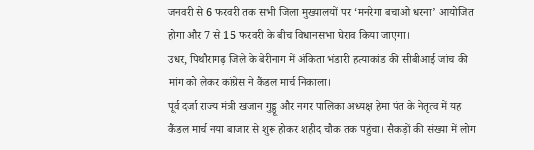जनवरी से 6 फरवरी तक सभी जिला मुख्यालयों पर ‘मनरेगा बचाओ धरना’ आयोजित होगा और 7 से 15 फरवरी के बीच विधानसभा घेराव किया जाएगा।
उधर, पिथौरागढ़ जिले के बेरीनाग में अंकिता भंडारी हत्याकांड की सीबीआई जांच की मांग को लेकर कांग्रेस ने कैंडल मार्च निकाला।
पूर्व दर्जा राज्य मंत्री खजान गुड्डू और नगर पालिका अध्यक्ष हेमा पंत के नेतृत्व में यह कैंडल मार्च नया बाजार से शुरू होकर शहीद चौक तक पहुंचा। सैकड़ों की संख्या में लोग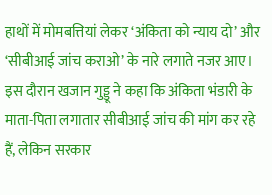हाथों में मोमबत्तियां लेकर ‘अंकिता को न्याय दो’ और ‘सीबीआई जांच कराओ’ के नारे लगाते नजर आए।
इस दौरान खजान गुड्डू ने कहा कि अंकिता भंडारी के माता-पिता लगातार सीबीआई जांच की मांग कर रहे हैं, लेकिन सरकार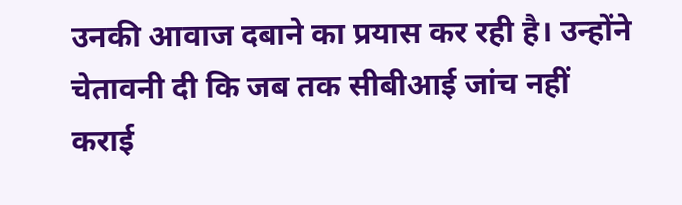उनकी आवाज दबाने का प्रयास कर रही है। उन्होंने चेतावनी दी कि जब तक सीबीआई जांच नहीं कराई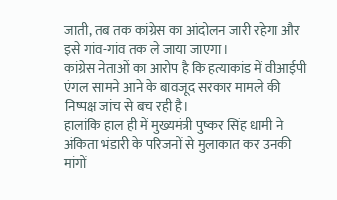जाती, तब तक कांग्रेस का आंदोलन जारी रहेगा और इसे गांव-गांव तक ले जाया जाएगा।
कांग्रेस नेताओं का आरोप है कि हत्याकांड में वीआईपी एंगल सामने आने के बावजूद सरकार मामले की निष्पक्ष जांच से बच रही है।
हालांकि हाल ही में मुख्यमंत्री पुष्कर सिंह धामी ने अंकिता भंडारी के परिजनों से मुलाकात कर उनकी मांगों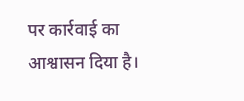पर कार्रवाई का आश्वासन दिया है।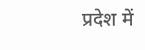प्रदेश में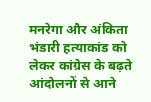मनरेगा और अंकिता भंडारी हत्याकांड को लेकर कांग्रेस के बढ़ते आंदोलनों से आने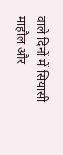वाले दिनों में सियासी माहौल और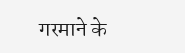गरमाने के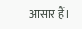आसार हैं।